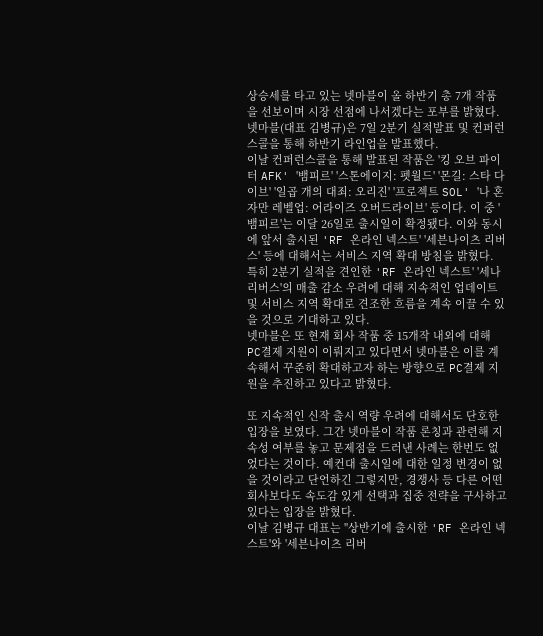상승세를 타고 있는 넷마블이 올 하반기 총 7개 작품을 선보이며 시장 선점에 나서겠다는 포부를 밝혔다.
넷마블(대표 김병규)은 7일 2분기 실적발표 및 컨퍼런스콜을 통해 하반기 라인업을 발표했다.
이날 컨퍼런스콜을 통해 발표된 작품은 '킹 오브 파이터 AFK' '뱀피르' '스톤에이지: 펫월드' '몬길: 스타 다이브' '일곱 개의 대죄: 오리진' '프로젝트 SOL' '나 혼자만 레벨업: 어라이즈 오버드라이브' 등이다. 이 중 '뱀피르'는 이달 26일로 출시일이 확정됐다. 이와 동시에 앞서 출시된 'RF 온라인 넥스트' '세븐나이츠 리버스' 등에 대해서는 서비스 지역 확대 방침을 밝혔다.
특히 2분기 실적을 견인한 'RF 온라인 넥스트' '세나 리버스'의 매출 감소 우려에 대해 지속적인 업데이트 및 서비스 지역 확대로 견조한 흐름을 계속 이끌 수 있을 것으로 기대하고 있다.
넷마블은 또 현재 회사 작품 중 15개작 내외에 대해 PC결제 지원이 이뤄지고 있다면서 넷마블은 이를 계속해서 꾸준히 확대하고자 하는 방향으로 PC결제 지원을 추진하고 있다고 밝혔다.

또 지속적인 신작 출시 역량 우려에 대해서도 단호한 입장을 보였다. 그간 넷마블이 작품 론칭과 관련해 지속성 여부를 놓고 문제점을 드러낸 사례는 한번도 없었다는 것이다. 예컨대 출시일에 대한 일정 변경이 없을 것이라고 단언하긴 그렇지만, 경쟁사 등 다른 어떤 회사보다도 속도감 있게 선택과 집중 전략을 구사하고 있다는 입장을 밝혔다.
이날 김병규 대표는 "상반기에 출시한 'RF 온라인 넥스트'와 '세븐나이츠 리버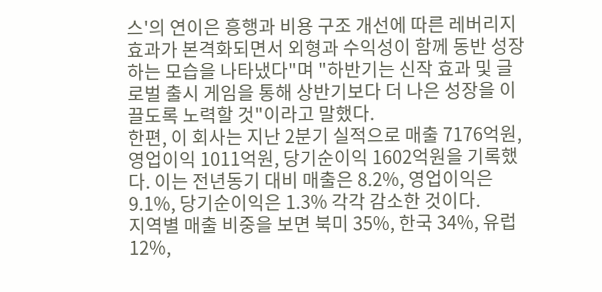스'의 연이은 흥행과 비용 구조 개선에 따른 레버리지 효과가 본격화되면서 외형과 수익성이 함께 동반 성장하는 모습을 나타냈다"며 "하반기는 신작 효과 및 글로벌 출시 게임을 통해 상반기보다 더 나은 성장을 이끌도록 노력할 것"이라고 말했다.
한편, 이 회사는 지난 2분기 실적으로 매출 7176억원, 영업이익 1011억원, 당기순이익 1602억원을 기록했다. 이는 전년동기 대비 매출은 8.2%, 영업이익은 9.1%, 당기순이익은 1.3% 각각 감소한 것이다.
지역별 매출 비중을 보면 북미 35%, 한국 34%, 유럽 12%,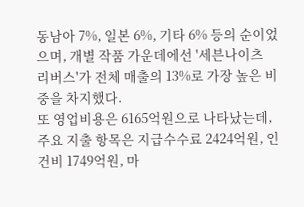동남아 7%, 일본 6%, 기타 6% 등의 순이었으며, 개별 작품 가운데에선 '세븐나이츠 리버스'가 전체 매출의 13%로 가장 높은 비중을 차지했다.
또 영업비용은 6165억원으로 나타났는데, 주요 지출 항목은 지급수수료 2424억원, 인건비 1749억원, 마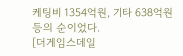케팅비 1354억원, 기타 638억원 등의 순이었다.
[더게임스데일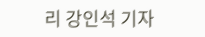리 강인석 기자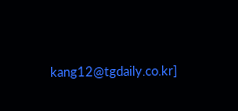kang12@tgdaily.co.kr]